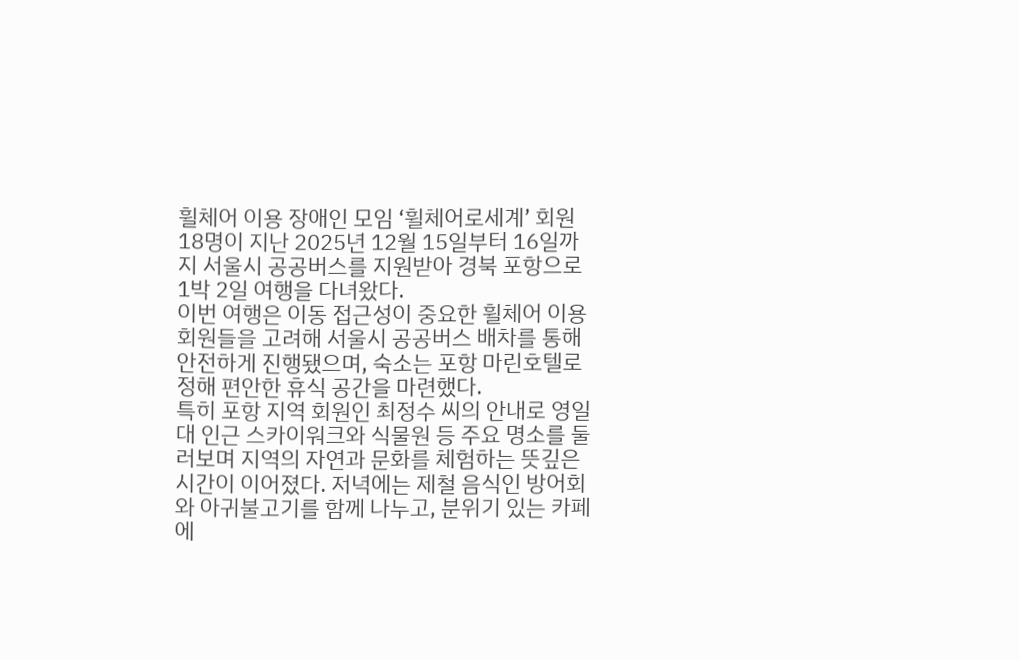휠체어 이용 장애인 모임 ‘휠체어로세계’ 회원 18명이 지난 2025년 12월 15일부터 16일까지 서울시 공공버스를 지원받아 경북 포항으로 1박 2일 여행을 다녀왔다.
이번 여행은 이동 접근성이 중요한 휠체어 이용 회원들을 고려해 서울시 공공버스 배차를 통해 안전하게 진행됐으며, 숙소는 포항 마린호텔로 정해 편안한 휴식 공간을 마련했다.
특히 포항 지역 회원인 최정수 씨의 안내로 영일대 인근 스카이워크와 식물원 등 주요 명소를 둘러보며 지역의 자연과 문화를 체험하는 뜻깊은 시간이 이어졌다. 저녁에는 제철 음식인 방어회와 아귀불고기를 함께 나누고, 분위기 있는 카페에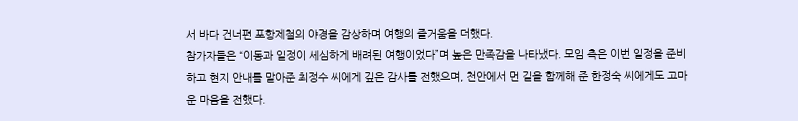서 바다 건너편 포항제철의 야경을 감상하며 여행의 즐거움을 더했다.
참가자들은 “이동과 일정이 세심하게 배려된 여행이었다”며 높은 만족감을 나타냈다. 모임 측은 이번 일정을 준비하고 현지 안내를 맡아준 최정수 씨에게 깊은 감사를 전했으며, 천안에서 먼 길을 함께해 준 한정숙 씨에게도 고마운 마음을 전했다.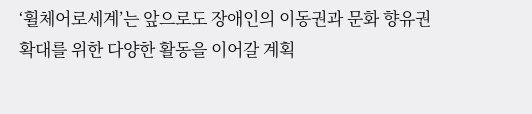‘휠체어로세계’는 앞으로도 장애인의 이동권과 문화 향유권 확대를 위한 다양한 활동을 이어갈 계획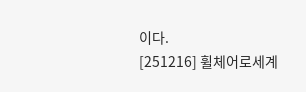이다.
[251216] 휠체어로세계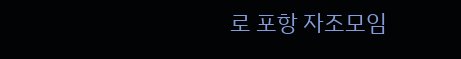로 포항 자조모임